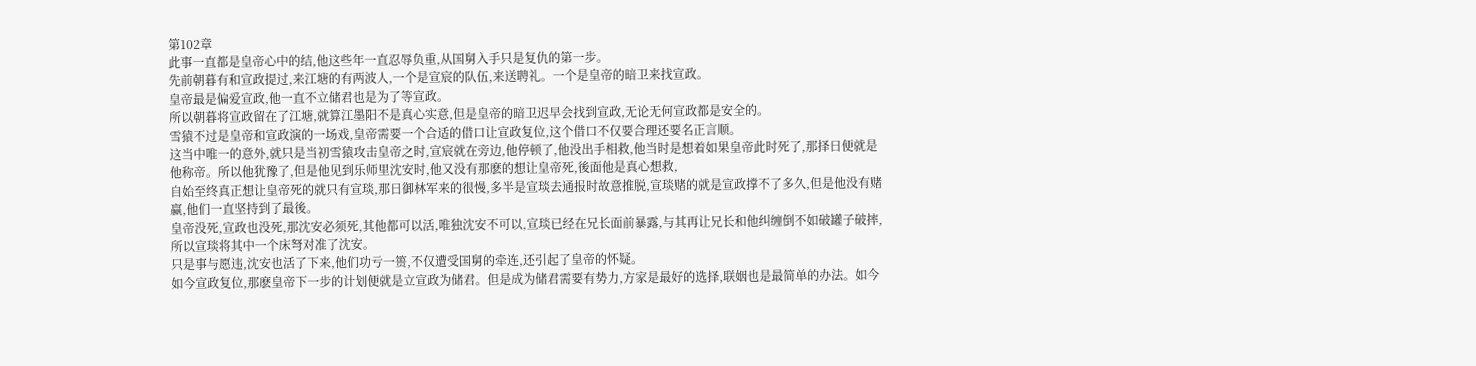第102章
此事一直都是皇帝心中的结,他这些年一直忍辱负重,从国舅入手只是复仇的第一步。
先前朝暮有和宣政提过,来江塘的有两波人,一个是宣宸的队伍,来送聘礼。一个是皇帝的暗卫来找宣政。
皇帝最是偏爱宣政,他一直不立储君也是为了等宣政。
所以朝暮将宣政留在了江塘,就算江墨阳不是真心实意,但是皇帝的暗卫迟早会找到宣政,无论无何宣政都是安全的。
雪猿不过是皇帝和宣政演的一场戏,皇帝需要一个合适的借口让宣政复位,这个借口不仅要合理还要名正言顺。
这当中唯一的意外,就只是当初雪猿攻击皇帝之时,宣宸就在旁边,他停顿了,他没出手相救,他当时是想着如果皇帝此时死了,那择日便就是他称帝。所以他犹豫了,但是他见到乐师里沈安时,他又没有那麽的想让皇帝死,後面他是真心想救,
自始至终真正想让皇帝死的就只有宣琰,那日御林军来的很慢,多半是宣琰去通报时故意推脱,宣琰赌的就是宣政撑不了多久,但是他没有赌赢,他们一直坚持到了最後。
皇帝没死,宣政也没死,那沈安必须死,其他都可以活,唯独沈安不可以,宣琰已经在兄长面前暴露,与其再让兄长和他纠缠倒不如破罐子破摔,所以宣琰将其中一个床弩对准了沈安。
只是事与愿违,沈安也活了下来,他们功亏一篑,不仅遭受国舅的牵连,还引起了皇帝的怀疑。
如今宣政复位,那麽皇帝下一步的计划便就是立宣政为储君。但是成为储君需要有势力,方家是最好的选择,联姻也是最简单的办法。如今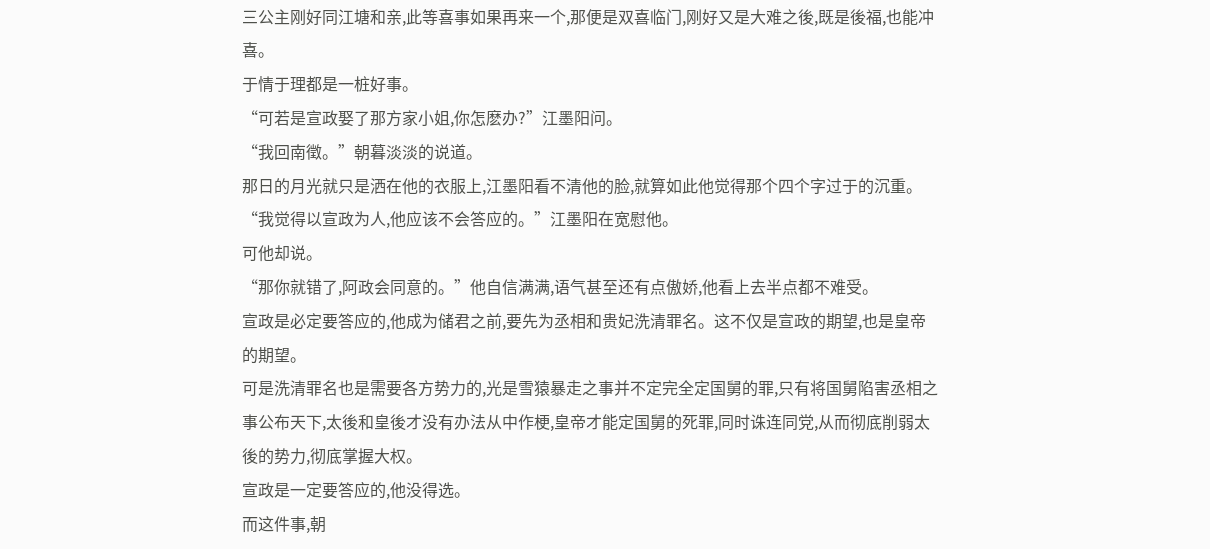三公主刚好同江塘和亲,此等喜事如果再来一个,那便是双喜临门,刚好又是大难之後,既是後福,也能冲喜。
于情于理都是一桩好事。
“可若是宣政娶了那方家小姐,你怎麽办?”江墨阳问。
“我回南徵。”朝暮淡淡的说道。
那日的月光就只是洒在他的衣服上,江墨阳看不清他的脸,就算如此他觉得那个四个字过于的沉重。
“我觉得以宣政为人,他应该不会答应的。”江墨阳在宽慰他。
可他却说。
“那你就错了,阿政会同意的。”他自信满满,语气甚至还有点傲娇,他看上去半点都不难受。
宣政是必定要答应的,他成为储君之前,要先为丞相和贵妃洗清罪名。这不仅是宣政的期望,也是皇帝的期望。
可是洗清罪名也是需要各方势力的,光是雪猿暴走之事并不定完全定国舅的罪,只有将国舅陷害丞相之事公布天下,太後和皇後才没有办法从中作梗,皇帝才能定国舅的死罪,同时诛连同党,从而彻底削弱太後的势力,彻底掌握大权。
宣政是一定要答应的,他没得选。
而这件事,朝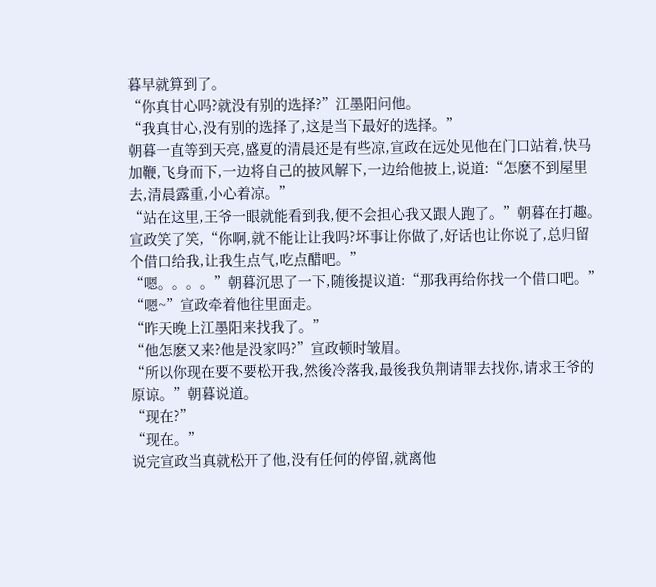暮早就算到了。
“你真甘心吗?就没有别的选择?”江墨阳问他。
“我真甘心,没有别的选择了,这是当下最好的选择。”
朝暮一直等到天亮,盛夏的清晨还是有些凉,宣政在远处见他在门口站着,快马加鞭,飞身而下,一边将自己的披风解下,一边给他披上,说道:“怎麽不到屋里去,清晨露重,小心着凉。”
“站在这里,王爷一眼就能看到我,便不会担心我又跟人跑了。”朝暮在打趣。
宣政笑了笑,“你啊,就不能让让我吗?坏事让你做了,好话也让你说了,总归留个借口给我,让我生点气,吃点醋吧。”
“嗯。。。。”朝暮沉思了一下,随後提议道:“那我再给你找一个借口吧。”
“嗯~”宣政牵着他往里面走。
“昨天晚上江墨阳来找我了。”
“他怎麽又来?他是没家吗?”宣政顿时皱眉。
“所以你现在要不要松开我,然後冷落我,最後我负荆请罪去找你,请求王爷的原谅。”朝暮说道。
“现在?”
“现在。”
说完宣政当真就松开了他,没有任何的停留,就离他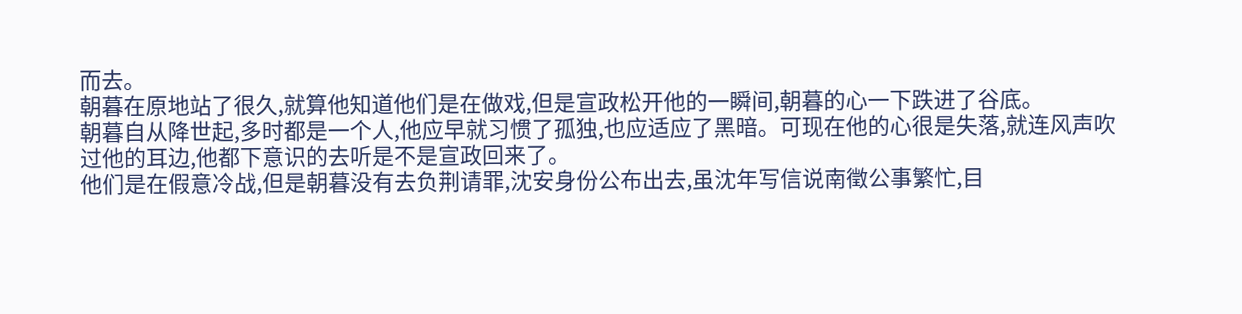而去。
朝暮在原地站了很久,就算他知道他们是在做戏,但是宣政松开他的一瞬间,朝暮的心一下跌进了谷底。
朝暮自从降世起,多时都是一个人,他应早就习惯了孤独,也应适应了黑暗。可现在他的心很是失落,就连风声吹过他的耳边,他都下意识的去听是不是宣政回来了。
他们是在假意冷战,但是朝暮没有去负荆请罪,沈安身份公布出去,虽沈年写信说南徵公事繁忙,目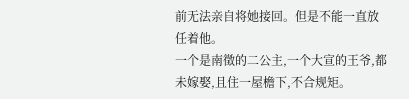前无法亲自将她接回。但是不能一直放任着他。
一个是南徵的二公主,一个大宣的王爷,都未嫁娶,且住一屋檐下,不合规矩。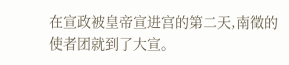在宣政被皇帝宣进宫的第二天,南徵的使者团就到了大宣。